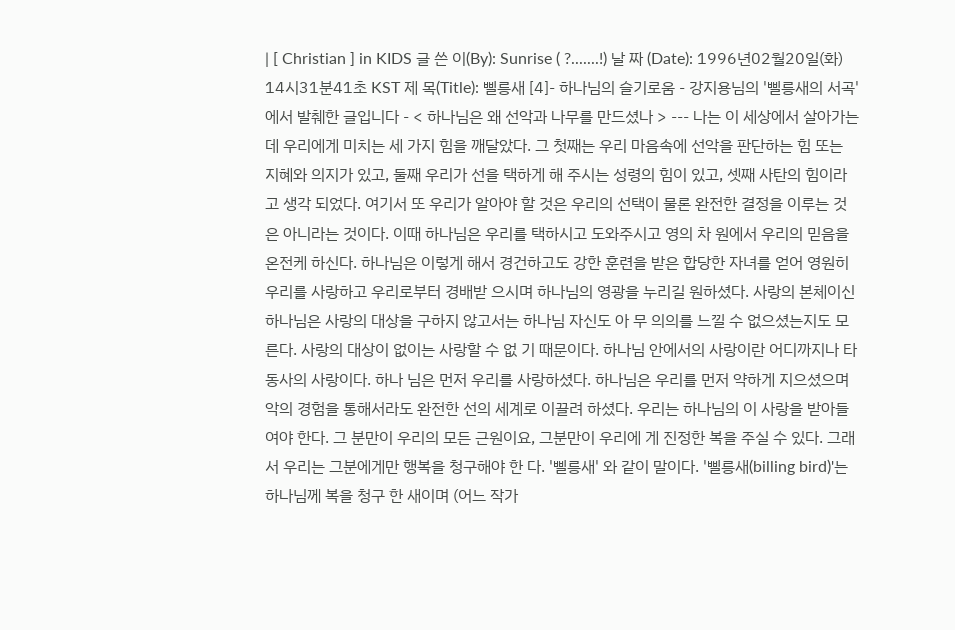| [ Christian ] in KIDS 글 쓴 이(By): Sunrise ( ?.......!) 날 짜 (Date): 1996년02월20일(화) 14시31분41초 KST 제 목(Title): 삘릉새 [4]- 하나님의 슬기로움 - 강지용님의 '삘릉새의 서곡'에서 발췌한 글입니다 - < 하나님은 왜 선악과 나무를 만드셨나 > --- 나는 이 세상에서 살아가는 데 우리에게 미치는 세 가지 힘을 깨달았다. 그 첫째는 우리 마음속에 선악을 판단하는 힘 또는 지혜와 의지가 있고, 둘째 우리가 선을 택하게 해 주시는 성령의 힘이 있고, 셋째 사탄의 힘이라고 생각 되었다. 여기서 또 우리가 알아야 할 것은 우리의 선택이 물론 완전한 결정을 이루는 것은 아니라는 것이다. 이때 하나님은 우리를 택하시고 도와주시고 영의 차 원에서 우리의 믿음을 온전케 하신다. 하나님은 이렇게 해서 경건하고도 강한 훈련을 받은 합당한 자녀를 얻어 영원히 우리를 사랑하고 우리로부터 경배받 으시며 하나님의 영광을 누리길 원하셨다. 사랑의 본체이신 하나님은 사랑의 대상을 구하지 않고서는 하나님 자신도 아 무 의의를 느낄 수 없으셨는지도 모른다. 사랑의 대상이 없이는 사랑할 수 없 기 때문이다. 하나님 안에서의 사랑이란 어디까지나 타동사의 사랑이다. 하나 님은 먼저 우리를 사랑하셨다. 하나님은 우리를 먼저 약하게 지으셨으며 악의 경험을 통해서라도 완전한 선의 세계로 이끌려 하셨다. 우리는 하나님의 이 사랑을 받아들여야 한다. 그 분만이 우리의 모든 근원이요, 그분만이 우리에 게 진정한 복을 주실 수 있다. 그래서 우리는 그분에게만 행복을 청구해야 한 다. '삘릉새' 와 같이 말이다. '삘릉새(billing bird)'는 하나님께 복을 청구 한 새이며 (어느 작가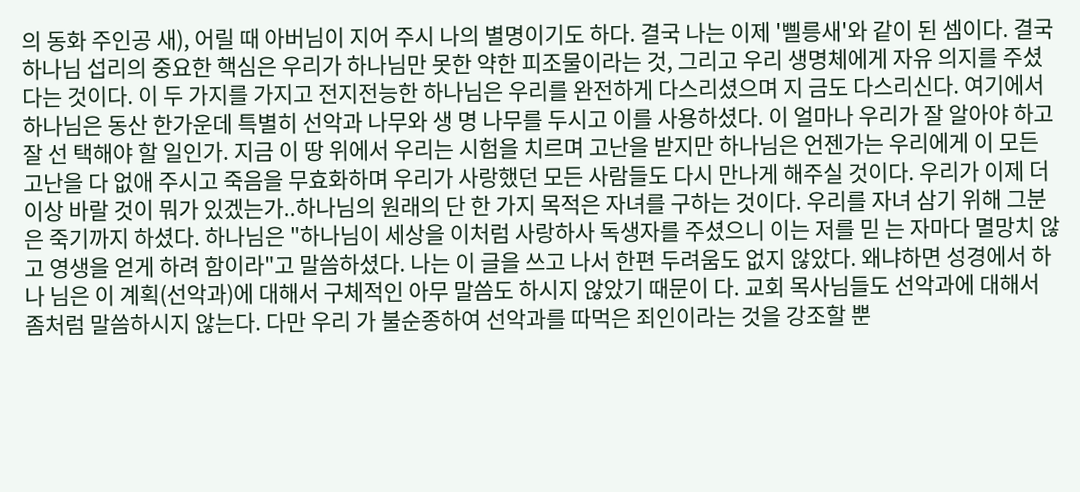의 동화 주인공 새), 어릴 때 아버님이 지어 주시 나의 별명이기도 하다. 결국 나는 이제 '삘릉새'와 같이 된 셈이다. 결국 하나님 섭리의 중요한 핵심은 우리가 하나님만 못한 약한 피조물이라는 것, 그리고 우리 생명체에게 자유 의지를 주셨다는 것이다. 이 두 가지를 가지고 전지전능한 하나님은 우리를 완전하게 다스리셨으며 지 금도 다스리신다. 여기에서 하나님은 동산 한가운데 특별히 선악과 나무와 생 명 나무를 두시고 이를 사용하셨다. 이 얼마나 우리가 잘 알아야 하고 잘 선 택해야 할 일인가. 지금 이 땅 위에서 우리는 시험을 치르며 고난을 받지만 하나님은 언젠가는 우리에게 이 모든 고난을 다 없애 주시고 죽음을 무효화하며 우리가 사랑했던 모든 사람들도 다시 만나게 해주실 것이다. 우리가 이제 더 이상 바랄 것이 뭐가 있겠는가..하나님의 원래의 단 한 가지 목적은 자녀를 구하는 것이다. 우리를 자녀 삼기 위해 그분은 죽기까지 하셨다. 하나님은 "하나님이 세상을 이처럼 사랑하사 독생자를 주셨으니 이는 저를 믿 는 자마다 멸망치 않고 영생을 얻게 하려 함이라"고 말씀하셨다. 나는 이 글을 쓰고 나서 한편 두려움도 없지 않았다. 왜냐하면 성경에서 하나 님은 이 계획(선악과)에 대해서 구체적인 아무 말씀도 하시지 않았기 때문이 다. 교회 목사님들도 선악과에 대해서 좀처럼 말씀하시지 않는다. 다만 우리 가 불순종하여 선악과를 따먹은 죄인이라는 것을 강조할 뿐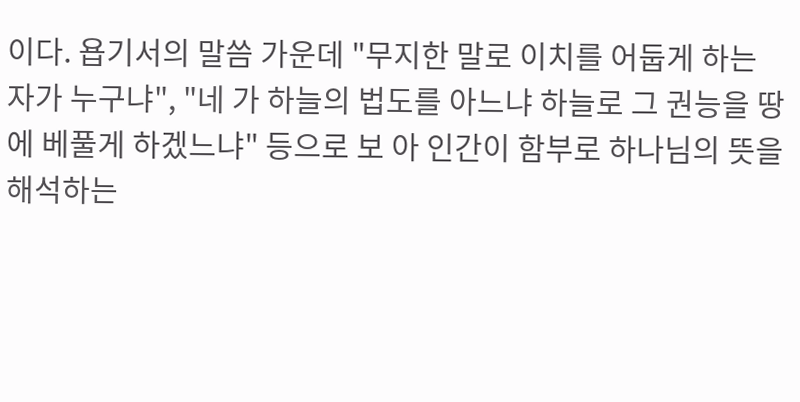이다. 욥기서의 말씀 가운데 "무지한 말로 이치를 어둡게 하는 자가 누구냐", "네 가 하늘의 법도를 아느냐 하늘로 그 권능을 땅에 베풀게 하겠느냐" 등으로 보 아 인간이 함부로 하나님의 뜻을 해석하는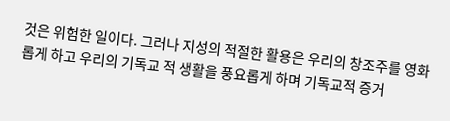것은 위험한 일이다. 그러나 지성의 적절한 활용은 우리의 창조주를 영화롭게 하고 우리의 기독교 적 생활을 풍요롭게 하며 기독교적 증거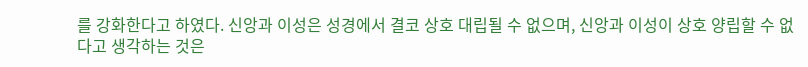를 강화한다고 하였다. 신앙과 이성은 성경에서 결코 상호 대립될 수 없으며, 신앙과 이성이 상호 양립할 수 없다고 생각하는 것은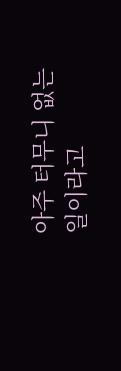아주 터무니 없는 일이라고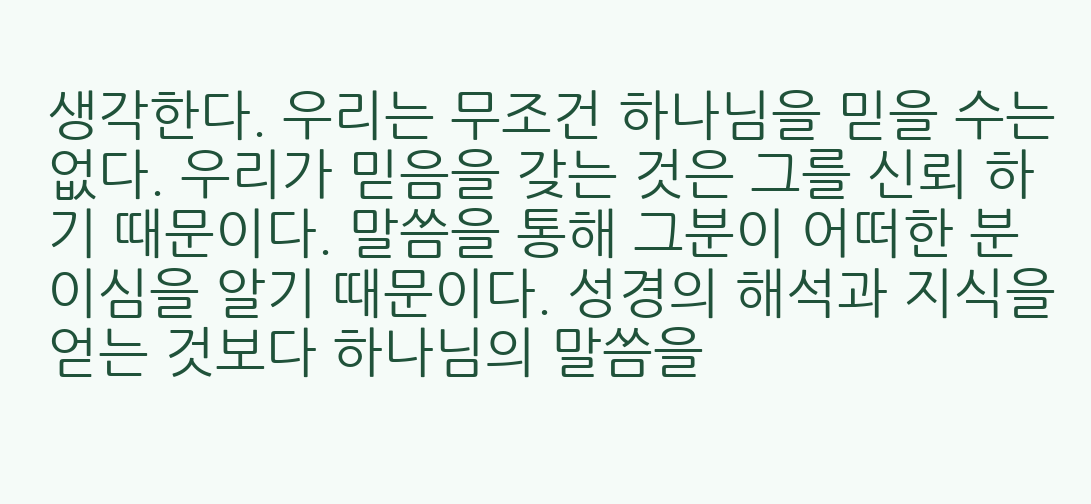생각한다. 우리는 무조건 하나님을 믿을 수는 없다. 우리가 믿음을 갖는 것은 그를 신뢰 하기 때문이다. 말씀을 통해 그분이 어떠한 분이심을 알기 때문이다. 성경의 해석과 지식을 얻는 것보다 하나님의 말씀을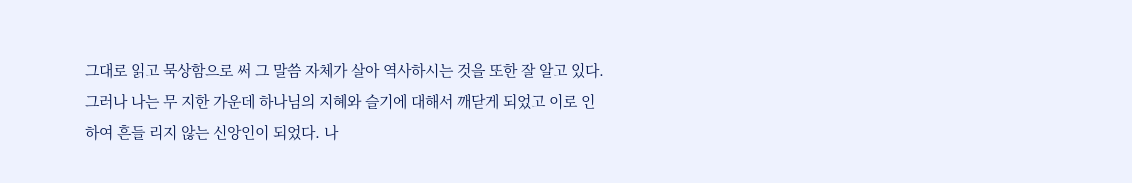그대로 읽고 묵상함으로 써 그 말씀 자체가 살아 역사하시는 것을 또한 잘 알고 있다. 그러나 나는 무 지한 가운데 하나님의 지혜와 슬기에 대해서 깨닫게 되었고 이로 인하여 흔들 리지 않는 신앙인이 되었다. 나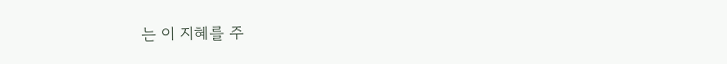는 이 지혜를 주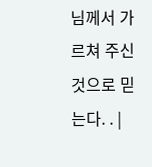님께서 가르쳐 주신 것으로 믿 는다. . |